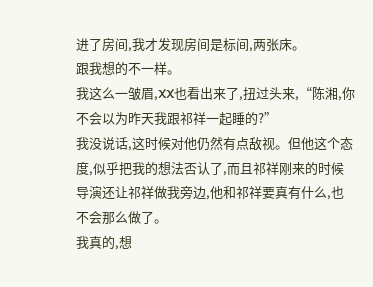进了房间,我才发现房间是标间,两张床。
跟我想的不一样。
我这么一皱眉,XX也看出来了,扭过头来,“陈湘,你不会以为昨天我跟祁祥一起睡的?”
我没说话,这时候对他仍然有点敌视。但他这个态度,似乎把我的想法否认了,而且祁祥刚来的时候导演还让祁祥做我旁边,他和祁祥要真有什么,也不会那么做了。
我真的,想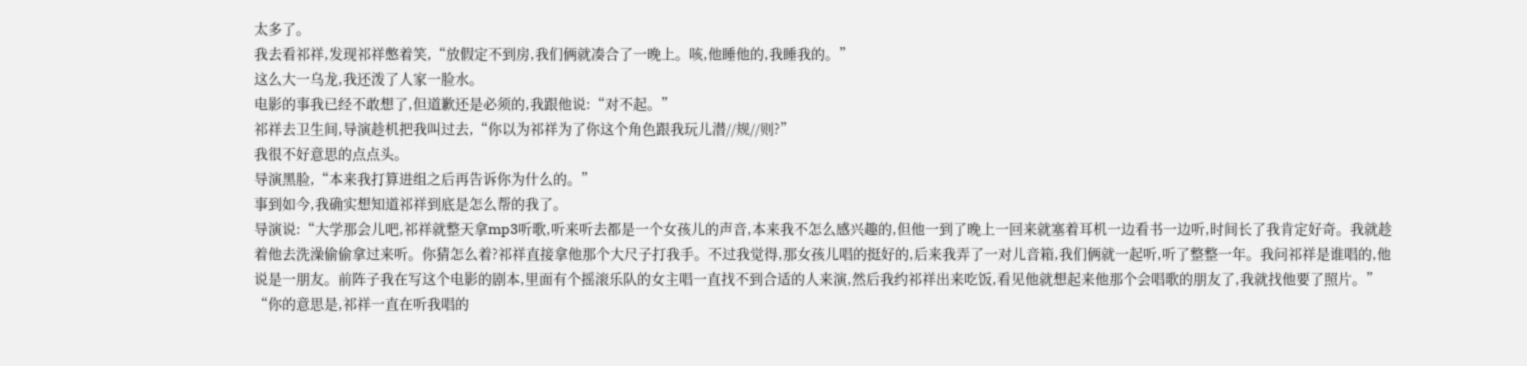太多了。
我去看祁祥,发现祁祥憋着笑,“放假定不到房,我们俩就凑合了一晚上。咳,他睡他的,我睡我的。”
这么大一乌龙,我还泼了人家一脸水。
电影的事我已经不敢想了,但道歉还是必须的,我跟他说:“对不起。”
祁祥去卫生间,导演趁机把我叫过去,“你以为祁祥为了你这个角色跟我玩儿潜//规//则?”
我很不好意思的点点头。
导演黑脸,“本来我打算进组之后再告诉你为什么的。”
事到如今,我确实想知道祁祥到底是怎么帮的我了。
导演说:“大学那会儿吧,祁祥就整天拿mp3听歌,听来听去都是一个女孩儿的声音,本来我不怎么感兴趣的,但他一到了晚上一回来就塞着耳机一边看书一边听,时间长了我肯定好奇。我就趁着他去洗澡偷偷拿过来听。你猜怎么着?祁祥直接拿他那个大尺子打我手。不过我觉得,那女孩儿唱的挺好的,后来我弄了一对儿音箱,我们俩就一起听,听了整整一年。我问祁祥是谁唱的,他说是一朋友。前阵子我在写这个电影的剧本,里面有个摇滚乐队的女主唱一直找不到合适的人来演,然后我约祁祥出来吃饭,看见他就想起来他那个会唱歌的朋友了,我就找他要了照片。”
“你的意思是,祁祥一直在听我唱的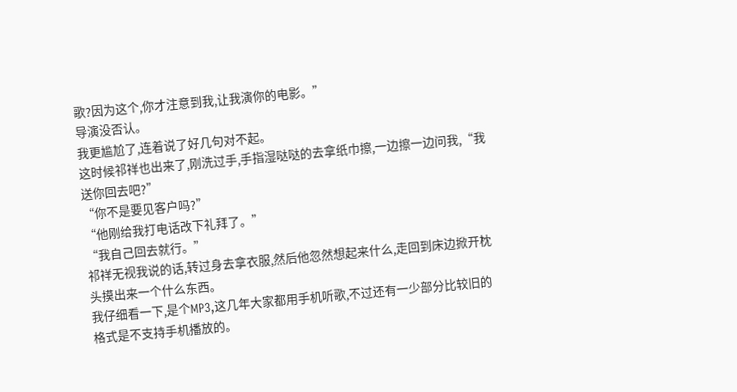歌?因为这个,你才注意到我,让我演你的电影。”
导演没否认。
我更尴尬了,连着说了好几句对不起。
这时候祁祥也出来了,刚洗过手,手指湿哒哒的去拿纸巾擦,一边擦一边问我,“我送你回去吧?”
“你不是要见客户吗?”
“他刚给我打电话改下礼拜了。”
“我自己回去就行。”
祁祥无视我说的话,转过身去拿衣服,然后他忽然想起来什么,走回到床边掀开枕头摸出来一个什么东西。
我仔细看一下,是个MP3,这几年大家都用手机听歌,不过还有一少部分比较旧的格式是不支持手机播放的。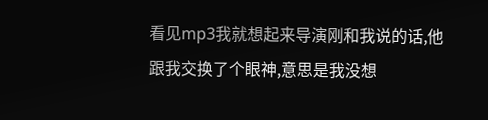看见mp3我就想起来导演刚和我说的话,他跟我交换了个眼神,意思是我没想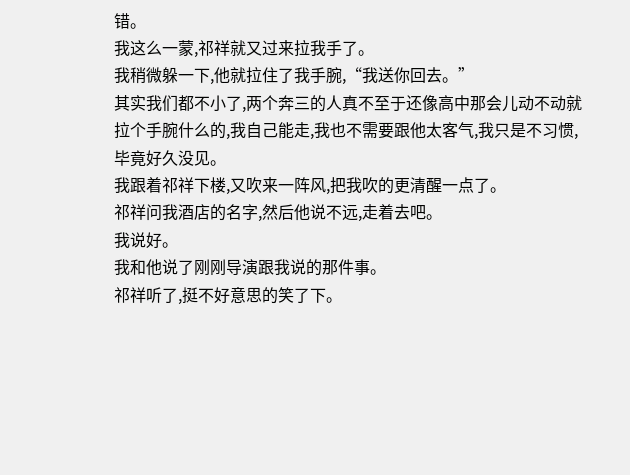错。
我这么一蒙,祁祥就又过来拉我手了。
我稍微躲一下,他就拉住了我手腕,“我送你回去。”
其实我们都不小了,两个奔三的人真不至于还像高中那会儿动不动就拉个手腕什么的,我自己能走,我也不需要跟他太客气,我只是不习惯,毕竟好久没见。
我跟着祁祥下楼,又吹来一阵风,把我吹的更清醒一点了。
祁祥问我酒店的名字,然后他说不远,走着去吧。
我说好。
我和他说了刚刚导演跟我说的那件事。
祁祥听了,挺不好意思的笑了下。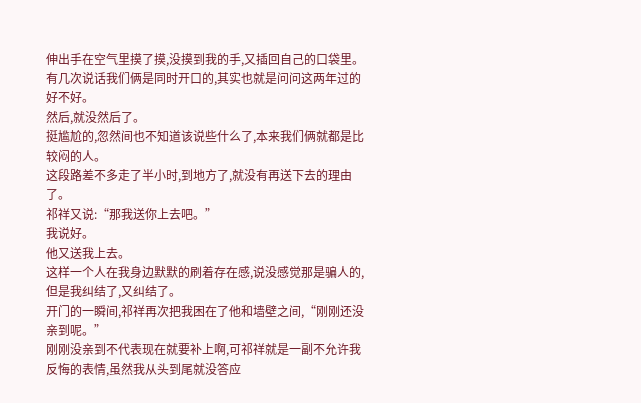伸出手在空气里摸了摸,没摸到我的手,又插回自己的口袋里。
有几次说话我们俩是同时开口的,其实也就是问问这两年过的好不好。
然后,就没然后了。
挺尴尬的,忽然间也不知道该说些什么了,本来我们俩就都是比较闷的人。
这段路差不多走了半小时,到地方了,就没有再送下去的理由了。
祁祥又说:“那我送你上去吧。”
我说好。
他又送我上去。
这样一个人在我身边默默的刷着存在感,说没感觉那是骗人的,但是我纠结了,又纠结了。
开门的一瞬间,祁祥再次把我困在了他和墙壁之间,“刚刚还没亲到呢。”
刚刚没亲到不代表现在就要补上啊,可祁祥就是一副不允许我反悔的表情,虽然我从头到尾就没答应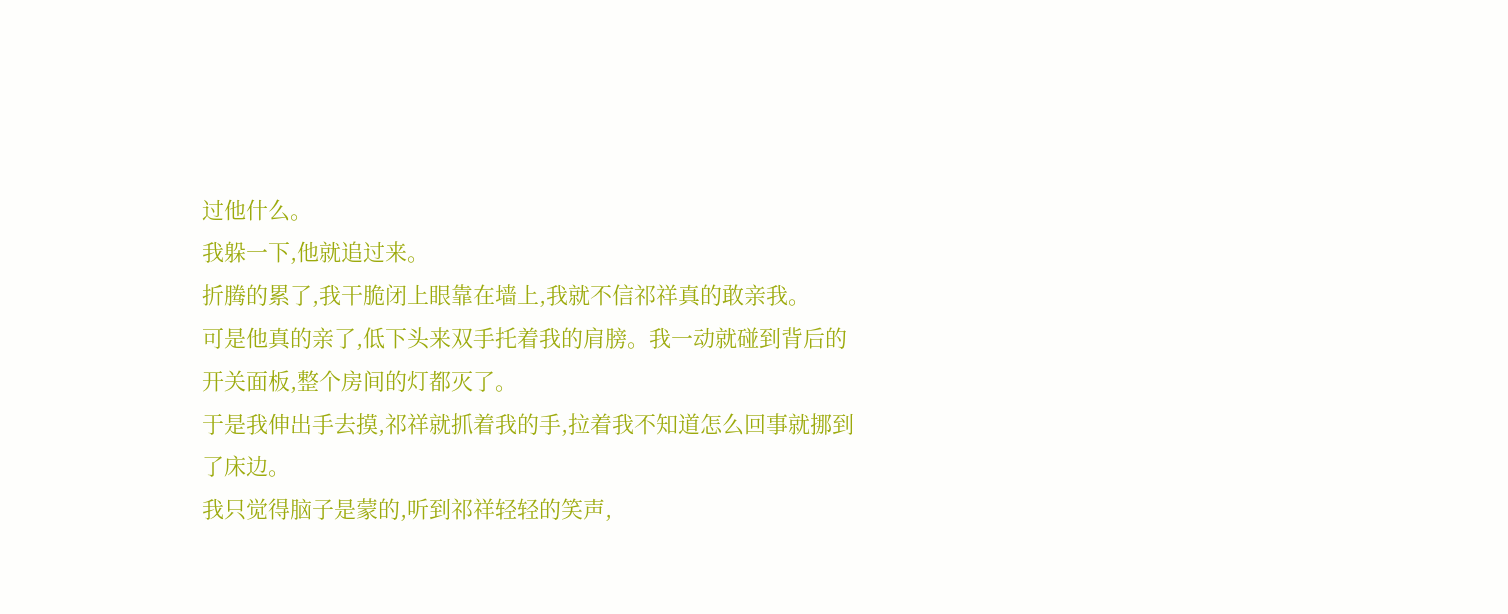过他什么。
我躲一下,他就追过来。
折腾的累了,我干脆闭上眼靠在墙上,我就不信祁祥真的敢亲我。
可是他真的亲了,低下头来双手托着我的肩膀。我一动就碰到背后的开关面板,整个房间的灯都灭了。
于是我伸出手去摸,祁祥就抓着我的手,拉着我不知道怎么回事就挪到了床边。
我只觉得脑子是蒙的,听到祁祥轻轻的笑声,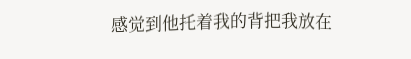感觉到他托着我的背把我放在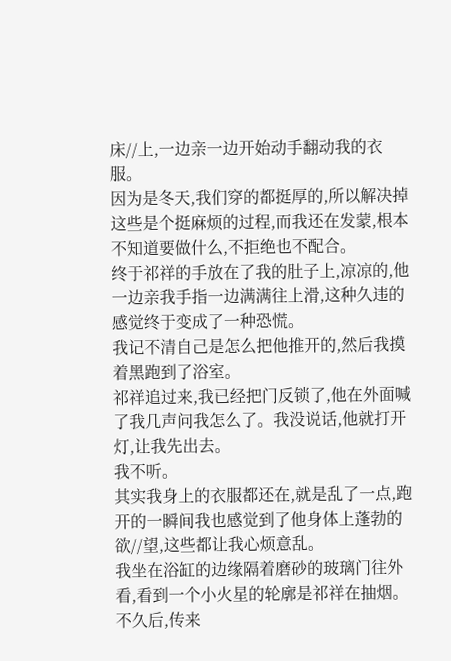床//上,一边亲一边开始动手翻动我的衣服。
因为是冬天,我们穿的都挺厚的,所以解决掉这些是个挺麻烦的过程,而我还在发蒙,根本不知道要做什么,不拒绝也不配合。
终于祁祥的手放在了我的肚子上,凉凉的,他一边亲我手指一边满满往上滑,这种久违的感觉终于变成了一种恐慌。
我记不清自己是怎么把他推开的,然后我摸着黑跑到了浴室。
祁祥追过来,我已经把门反锁了,他在外面喊了我几声问我怎么了。我没说话,他就打开灯,让我先出去。
我不听。
其实我身上的衣服都还在,就是乱了一点,跑开的一瞬间我也感觉到了他身体上蓬勃的欲//望,这些都让我心烦意乱。
我坐在浴缸的边缘隔着磨砂的玻璃门往外看,看到一个小火星的轮廓是祁祥在抽烟。
不久后,传来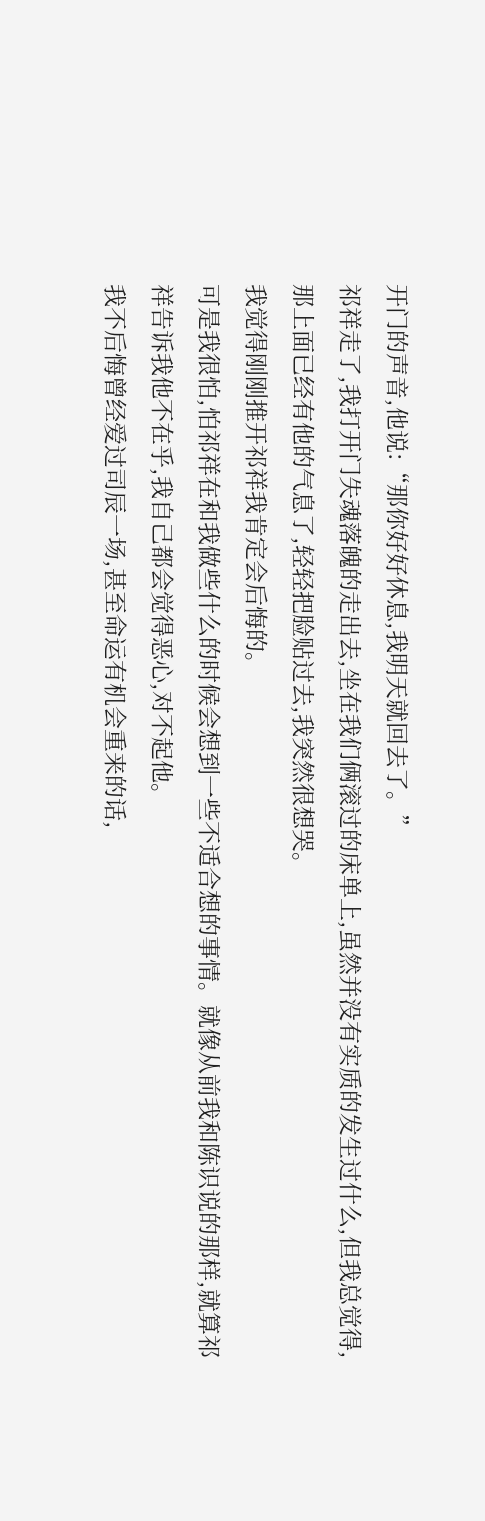开门的声音,他说:“那你好好休息,我明天就回去了。”
祁祥走了,我打开门失魂落魄的走出去,坐在我们俩滚过的床单上,虽然并没有实质的发生过什么,但我总觉得,那上面已经有他的气息了,轻轻把脸贴过去,我突然很想哭。
我觉得刚刚推开祁祥我肯定会后悔的。
可是我很怕,怕祁祥在和我做些什么的时候会想到一些不适合想的事情。就像从前我和陈识说的那样,就算祁祥告诉我他不在乎,我自己都会觉得恶心,对不起他。
我不后悔曾经爱过司辰一场,甚至命运有机会重来的话,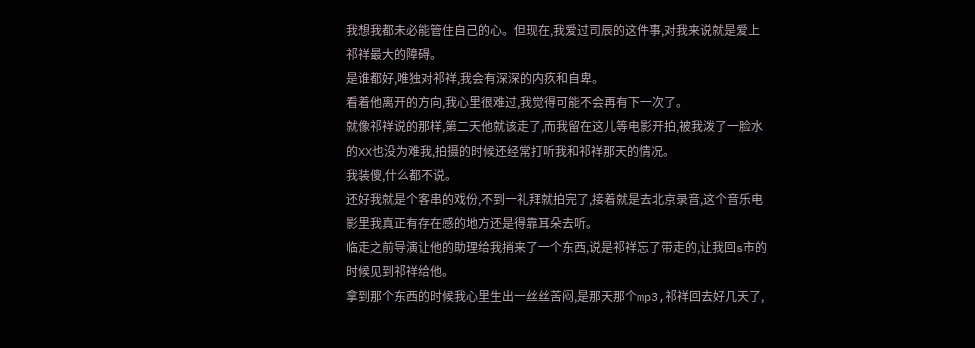我想我都未必能管住自己的心。但现在,我爱过司辰的这件事,对我来说就是爱上祁祥最大的障碍。
是谁都好,唯独对祁祥,我会有深深的内疚和自卑。
看着他离开的方向,我心里很难过,我觉得可能不会再有下一次了。
就像祁祥说的那样,第二天他就该走了,而我留在这儿等电影开拍,被我泼了一脸水的XX也没为难我,拍摄的时候还经常打听我和祁祥那天的情况。
我装傻,什么都不说。
还好我就是个客串的戏份,不到一礼拜就拍完了,接着就是去北京录音,这个音乐电影里我真正有存在感的地方还是得靠耳朵去听。
临走之前导演让他的助理给我捎来了一个东西,说是祁祥忘了带走的,让我回s市的时候见到祁祥给他。
拿到那个东西的时候我心里生出一丝丝苦闷,是那天那个mp3,祁祥回去好几天了,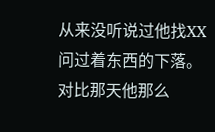从来没听说过他找XX问过着东西的下落。
对比那天他那么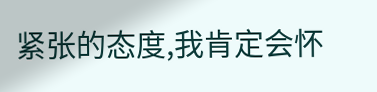紧张的态度,我肯定会怀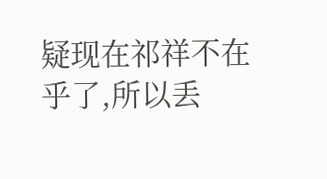疑现在祁祥不在乎了,所以丢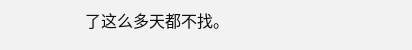了这么多天都不找。